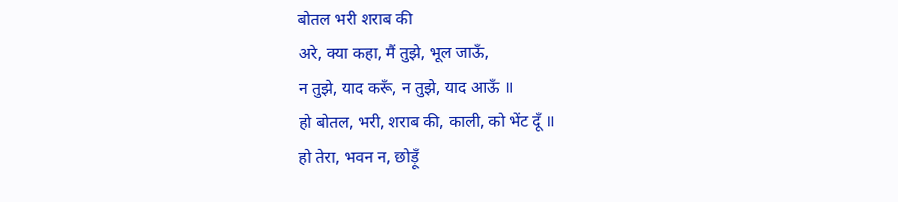बोतल भरी शराब की
अरे, क्या कहा, मैं तुझे, भूल जाऊँ,
न तुझे, याद करूँ, न तुझे, याद आऊँ ॥
हो बोतल, भरी, शराब की, काली, को भेंट दूँ ॥
हो तेरा, भवन न, छोड़ूँ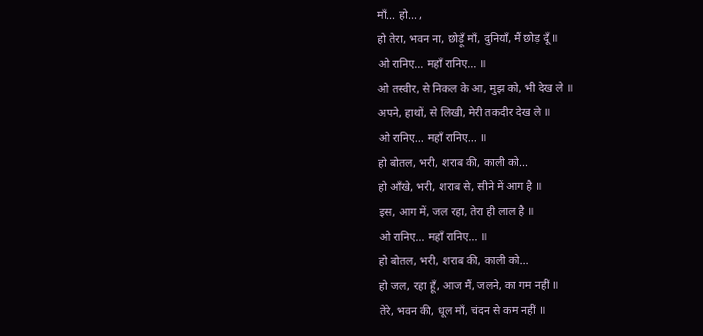माँ... हो... ,
हो तेरा, भवन ना, छोड़ूँ माँ, दुनियाँ, मैं छोड़ दूँ ॥
ओ रानिए... महाँ रानिए... ॥
ओ तस्वीर, से निकल के आ, मुझ को, भी देख ले ॥
अपने, हाथों, से लिखी, मेरी तकदीर देख ले ॥
ओ रानिए... महाँ रानिए... ॥
हो बोतल, भरी, शराब की, काली को...
हो आँखे, भरी, शराब से, सीने में आग है ॥
इस, आग में, जल रहा, तेरा ही लाल है ॥
ओ रानिए... महाँ रानिए... ॥
हो बोतल, भरी, शराब की, काली को...
हो जल, रहा हूँ, आज मैं, जलने, का गम नहीं ॥
तेरे, भवन की, धूल माँ, चंदन से कम नहीं ॥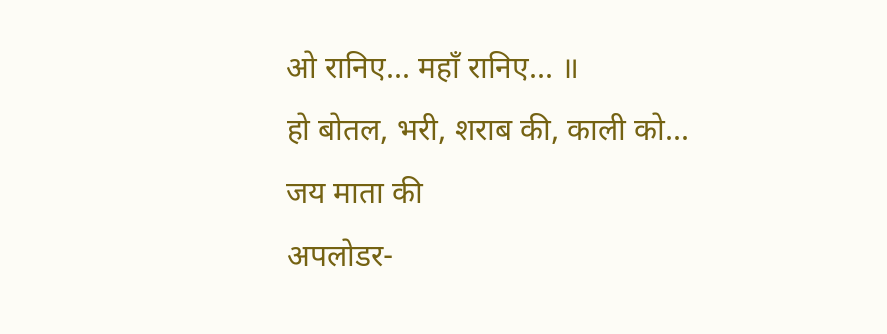ओ रानिए... महाँ रानिए... ॥
हो बोतल, भरी, शराब की, काली को...
जय माता की
अपलोडर-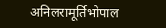अनिलरामूर्तिभोपाल